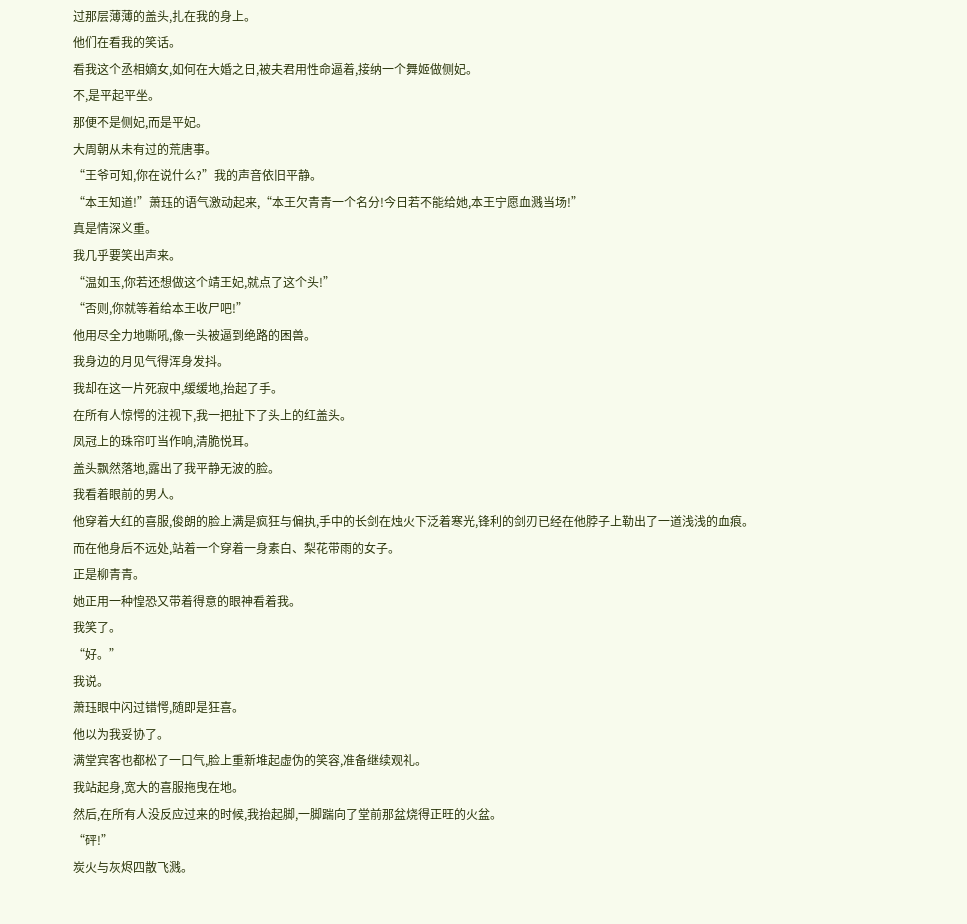过那层薄薄的盖头,扎在我的身上。
他们在看我的笑话。
看我这个丞相嫡女,如何在大婚之日,被夫君用性命逼着,接纳一个舞姬做侧妃。
不,是平起平坐。
那便不是侧妃,而是平妃。
大周朝从未有过的荒唐事。
“王爷可知,你在说什么?”我的声音依旧平静。
“本王知道!”萧珏的语气激动起来,“本王欠青青一个名分!今日若不能给她,本王宁愿血溅当场!”
真是情深义重。
我几乎要笑出声来。
“温如玉,你若还想做这个靖王妃,就点了这个头!”
“否则,你就等着给本王收尸吧!”
他用尽全力地嘶吼,像一头被逼到绝路的困兽。
我身边的月见气得浑身发抖。
我却在这一片死寂中,缓缓地,抬起了手。
在所有人惊愕的注视下,我一把扯下了头上的红盖头。
凤冠上的珠帘叮当作响,清脆悦耳。
盖头飘然落地,露出了我平静无波的脸。
我看着眼前的男人。
他穿着大红的喜服,俊朗的脸上满是疯狂与偏执,手中的长剑在烛火下泛着寒光,锋利的剑刃已经在他脖子上勒出了一道浅浅的血痕。
而在他身后不远处,站着一个穿着一身素白、梨花带雨的女子。
正是柳青青。
她正用一种惶恐又带着得意的眼神看着我。
我笑了。
“好。”
我说。
萧珏眼中闪过错愕,随即是狂喜。
他以为我妥协了。
满堂宾客也都松了一口气,脸上重新堆起虚伪的笑容,准备继续观礼。
我站起身,宽大的喜服拖曳在地。
然后,在所有人没反应过来的时候,我抬起脚,一脚踹向了堂前那盆烧得正旺的火盆。
“砰!”
炭火与灰烬四散飞溅。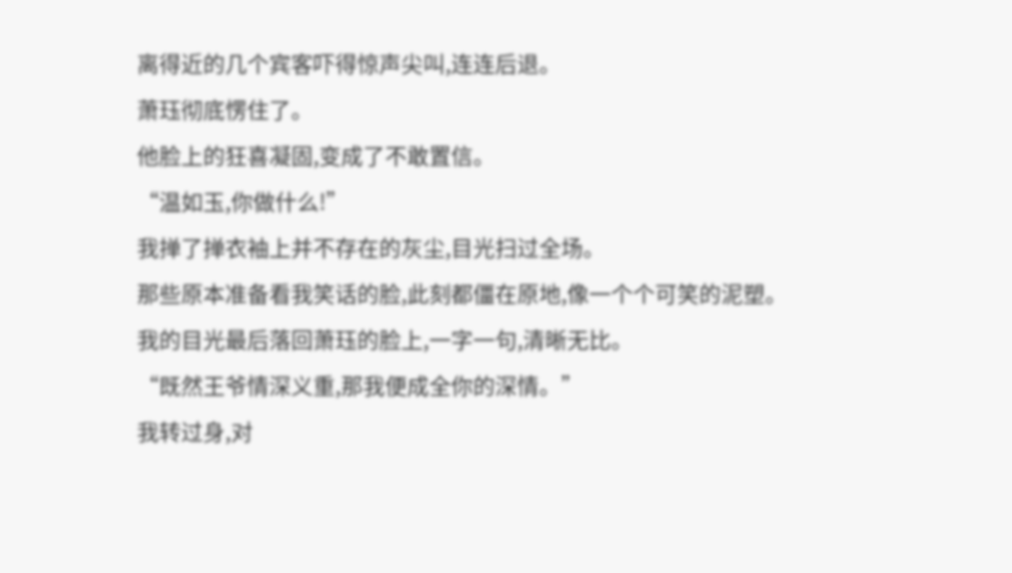离得近的几个宾客吓得惊声尖叫,连连后退。
萧珏彻底愣住了。
他脸上的狂喜凝固,变成了不敢置信。
“温如玉,你做什么!”
我掸了掸衣袖上并不存在的灰尘,目光扫过全场。
那些原本准备看我笑话的脸,此刻都僵在原地,像一个个可笑的泥塑。
我的目光最后落回萧珏的脸上,一字一句,清晰无比。
“既然王爷情深义重,那我便成全你的深情。”
我转过身,对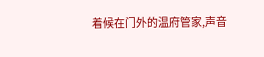着候在门外的温府管家,声音